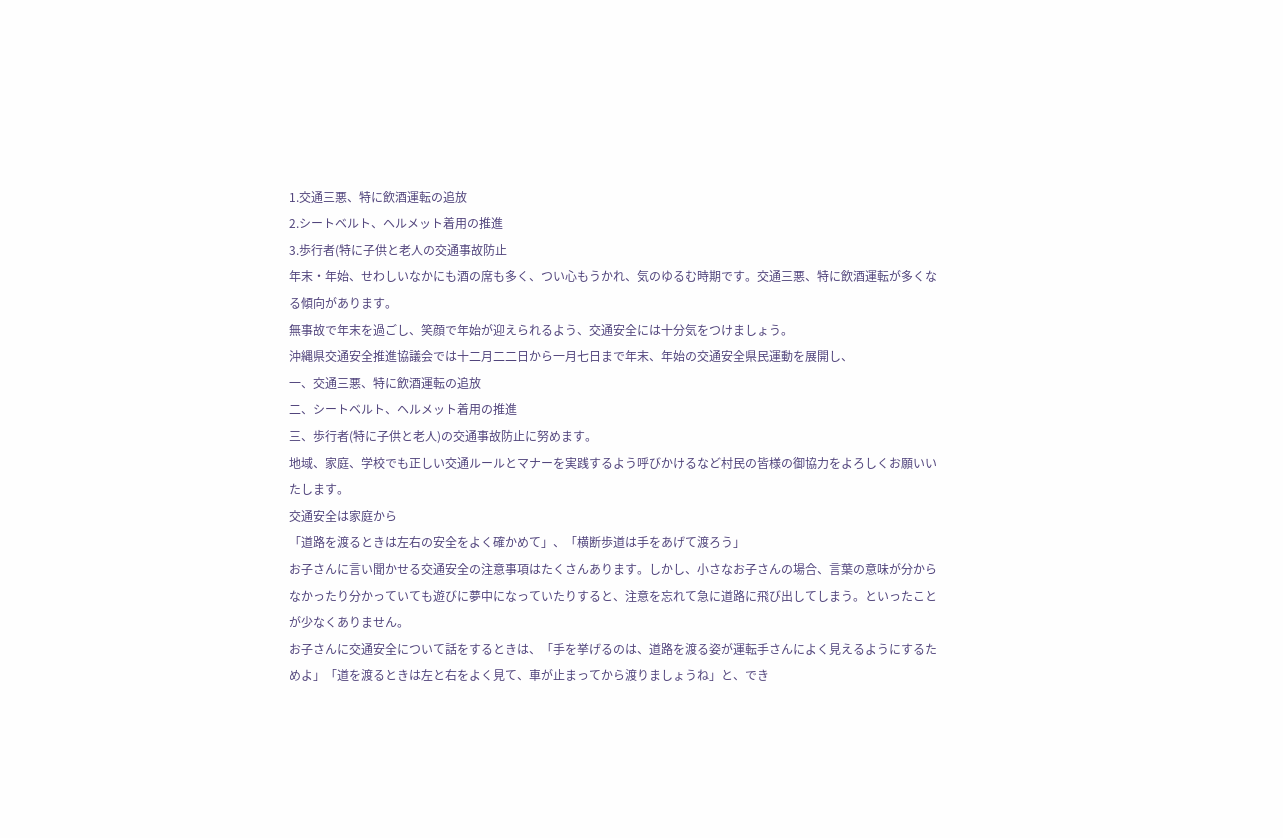1.交通三悪、特に飲酒運転の追放
2.シートベルト、ヘルメット着用の推進
3.歩行者(特に子供と老人の交通事故防止
年末・年始、せわしいなかにも酒の席も多く、つい心もうかれ、気のゆるむ時期です。交通三悪、特に飲酒運転が多くなる傾向があります。
無事故で年末を過ごし、笑顔で年始が迎えられるよう、交通安全には十分気をつけましょう。
沖縄県交通安全推進協議会では十二月二二日から一月七日まで年末、年始の交通安全県民運動を展開し、
一、交通三悪、特に飲酒運転の追放
二、シートベルト、ヘルメット着用の推進
三、歩行者(特に子供と老人)の交通事故防止に努めます。
地域、家庭、学校でも正しい交通ルールとマナーを実践するよう呼びかけるなど村民の皆様の御協力をよろしくお願いいたします。
交通安全は家庭から
「道路を渡るときは左右の安全をよく確かめて」、「横断歩道は手をあげて渡ろう」
お子さんに言い聞かせる交通安全の注意事項はたくさんあります。しかし、小さなお子さんの場合、言葉の意味が分からなかったり分かっていても遊びに夢中になっていたりすると、注意を忘れて急に道路に飛び出してしまう。といったことが少なくありません。
お子さんに交通安全について話をするときは、「手を挙げるのは、道路を渡る姿が運転手さんによく見えるようにするためよ」「道を渡るときは左と右をよく見て、車が止まってから渡りましょうね」と、でき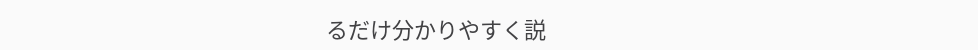るだけ分かりやすく説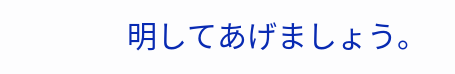明してあげましょう。